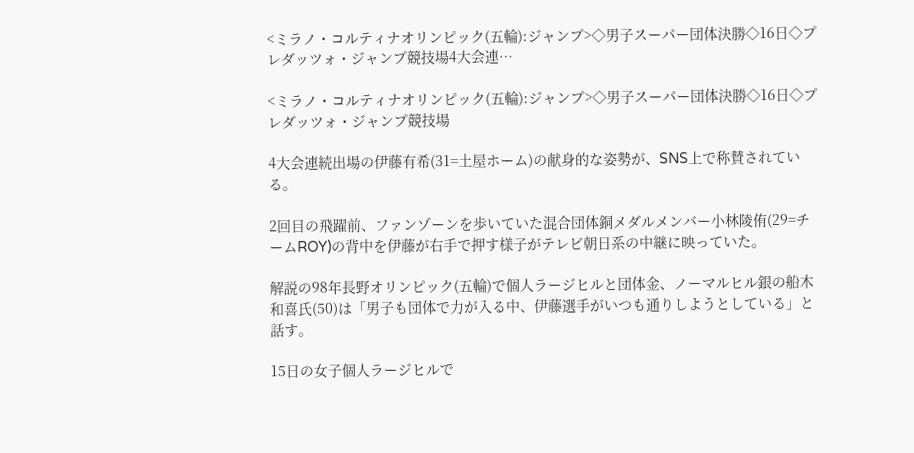<ミラノ・コルティナオリンピック(五輪):ジャンプ>◇男子スーパー団体決勝◇16日◇プレダッツォ・ジャンプ競技場4大会連…

<ミラノ・コルティナオリンピック(五輪):ジャンプ>◇男子スーパー団体決勝◇16日◇プレダッツォ・ジャンプ競技場

4大会連続出場の伊藤有希(31=土屋ホーム)の献身的な姿勢が、SNS上で称賛されている。

2回目の飛躍前、ファンゾーンを歩いていた混合団体銅メダルメンバー小林陵侑(29=チームROY)の背中を伊藤が右手で押す様子がテレビ朝日系の中継に映っていた。

解説の98年長野オリンピック(五輪)で個人ラージヒルと団体金、ノーマルヒル銀の船木和喜氏(50)は「男子も団体で力が入る中、伊藤選手がいつも通りしようとしている」と話す。

15日の女子個人ラージヒルで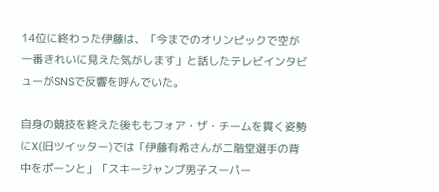14位に終わった伊藤は、「今までのオリンピックで空が一番きれいに見えた気がします」と話したテレビインタビューがSNSで反響を呼んでいた。

自身の競技を終えた後ももフォア・ザ・チームを貫く姿勢にX(旧ツイッター)では「伊藤有希さんが二階堂選手の背中をポーンと」「スキージャンプ男子スーパー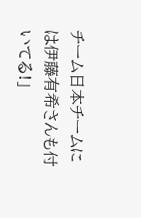チーム日本チームには伊藤有希さんも付いてる!」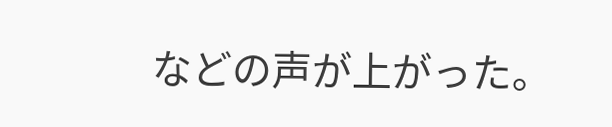などの声が上がった。